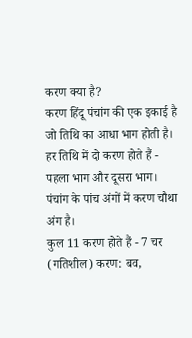करण क्या है?
करण हिंदू पंचांग की एक इकाई है जो तिथि का आधा भाग होती है। हर तिथि में दो करण होते हैं - पहला भाग और दूसरा भाग। पंचांग के पांच अंगों में करण चौथा अंग है।
कुल 11 करण होते हैं - 7 चर (गतिशील) करण: बव,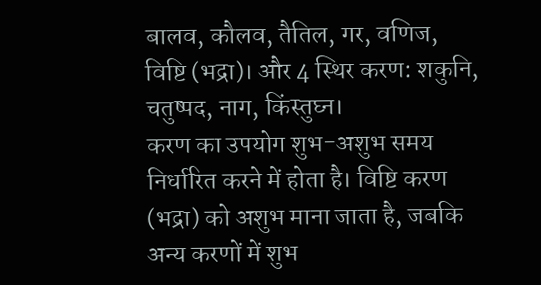बालव, कौलव, तैतिल, गर, वणिज, विष्टि (भद्रा)। और 4 स्थिर करण: शकुनि, चतुष्पद, नाग, किंस्तुघ्न।
करण का उपयोग शुभ-अशुभ समय निर्धारित करने में होता है। विष्टि करण (भद्रा) को अशुभ माना जाता है, जबकि अन्य करणों में शुभ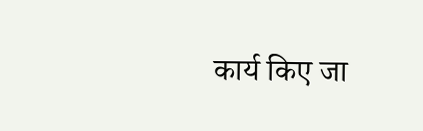कार्य किए जा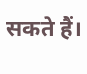सकते हैं।